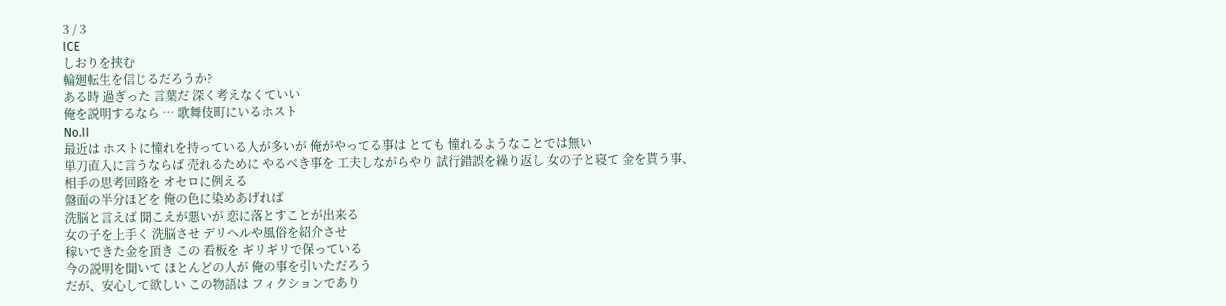3 / 3
ICE
しおりを挟む
輪廻転生を信じるだろうか?
ある時 過ぎった 言葉だ 深く考えなくていい
俺を説明するなら … 歌舞伎町にいるホスト
No.II
最近は ホストに憧れを持っている人が多いが 俺がやってる事は とても 憧れるようなことでは無い
単刀直入に言うならば 売れるために やるべき事を 工夫しながらやり 試行錯誤を繰り返し 女の子と寝て 金を貰う事、
相手の思考回路を オセロに例える
盤面の半分ほどを 俺の色に染めあげれば
洗脳と言えば 聞こえが悪いが 恋に落とすことが出来る
女の子を上手く 洗脳させ デリヘルや風俗を紹介させ
稼いできた金を頂き この 看板を ギリギリで保っている
今の説明を聞いて ほとんどの人が 俺の事を引いただろう
だが、安心して欲しい この物語は フィクションであり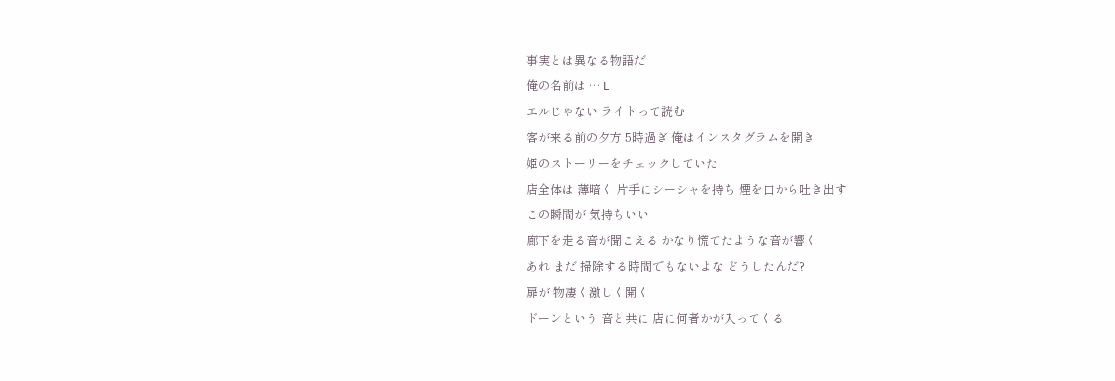事実とは異なる物語だ
俺の名前は … L
エルじゃない ライトって読む
客が来る前の夕方 5時過ぎ 俺はインスタグラムを開き
姫のストーリーをチェックしていた
店全体は 薄暗く 片手にシーシャを持ち 煙を口から吐き出す
この瞬間が 気持ちいい
廊下を走る音が聞こえる かなり慌てたような音が響く
あれ まだ 掃除する時間でもないよな どうしたんだ?
扉が 物凄く激しく開く
ドーンという 音と共に 店に何者かが入ってくる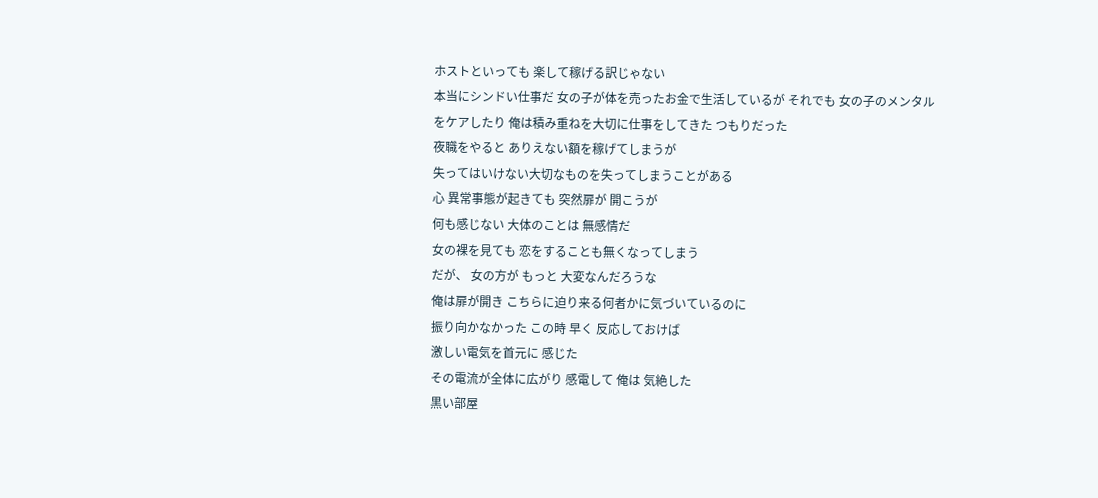ホストといっても 楽して稼げる訳じゃない
本当にシンドい仕事だ 女の子が体を売ったお金で生活しているが それでも 女の子のメンタルをケアしたり 俺は積み重ねを大切に仕事をしてきた つもりだった
夜職をやると ありえない額を稼げてしまうが
失ってはいけない大切なものを失ってしまうことがある
心 異常事態が起きても 突然扉が 開こうが
何も感じない 大体のことは 無感情だ
女の裸を見ても 恋をすることも無くなってしまう
だが、 女の方が もっと 大変なんだろうな
俺は扉が開き こちらに迫り来る何者かに気づいているのに
振り向かなかった この時 早く 反応しておけば
激しい電気を首元に 感じた
その電流が全体に広がり 感電して 俺は 気絶した
黒い部屋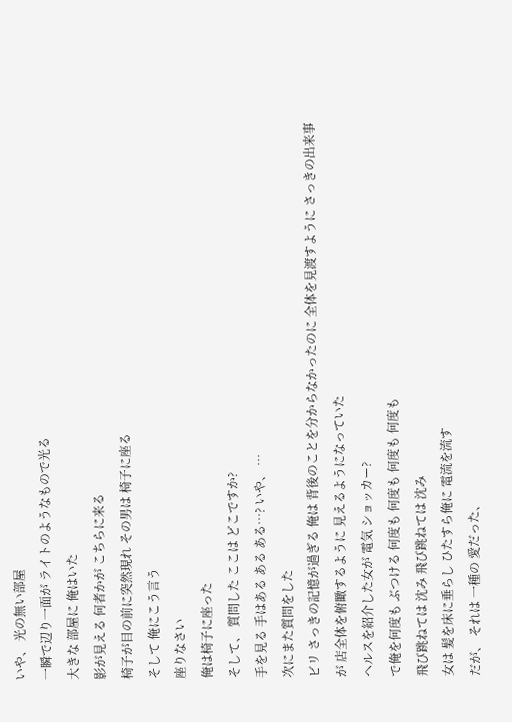いや、 光の無い部屋
一瞬で辺り一面が ライトのようなもので光る
大きな 部屋に 俺はいた
影が見える 何者かが こちらに来る
椅子が目の前に突然現れ その男は 椅子に座る
そして 俺にこう言う
座りなさい
俺は椅子に座った
そして、 質問した ここは どこですか?
手を見る 手はある ある ある…? いや、 …
次にまた質問をした
ビリ さっきの記憶が過ぎる 俺は 背後のことを分からなかったのに 全体を見渡すように さっきの出来事が 店全体を俯瞰するように 見えるようになっていた
ヘルスを紹介した女が 電気 ショッカー?
で俺を何度も ぶつける 何度も 何度も 何度も 何度も
飛び跳ねては 沈み 飛び跳ねては 沈み
女は 髪を床に垂らし ひたすら俺に 電流を流す
だが、 それは 一種の 愛だった、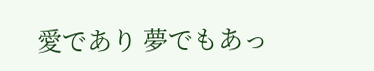愛であり 夢でもあっ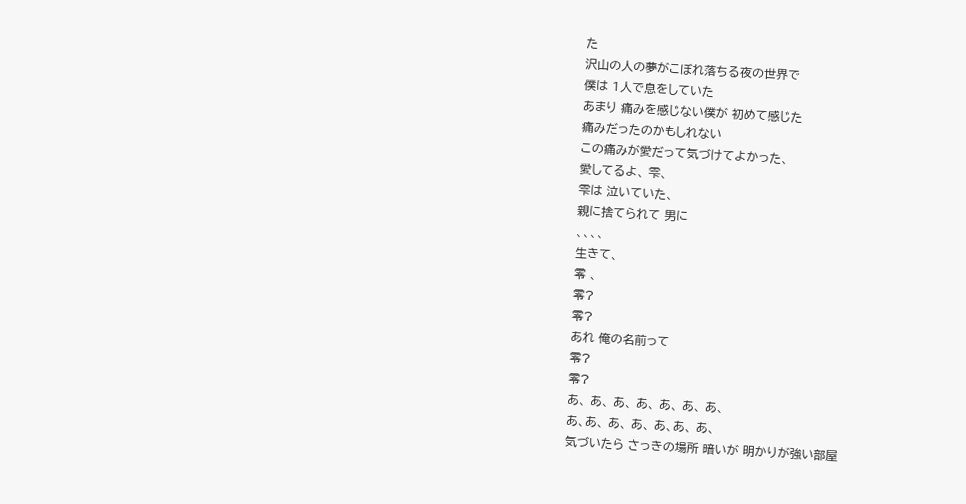た
沢山の人の夢がこぼれ落ちる夜の世界で
僕は 1人で息をしていた
あまり 痛みを感じない僕が 初めて感じた
痛みだったのかもしれない
この痛みが愛だって気づけてよかった、
愛してるよ、 雫、
雫は 泣いていた、
親に捨てられて 男に
、、、、
生きて、
零 、
零?
零?
あれ 俺の名前って
零?
零?
あ、 あ、 あ、 あ、 あ、 あ、 あ、
あ、あ、 あ、 あ、 あ、あ、 あ、
気づいたら さっきの場所 暗いが 明かりが強い部屋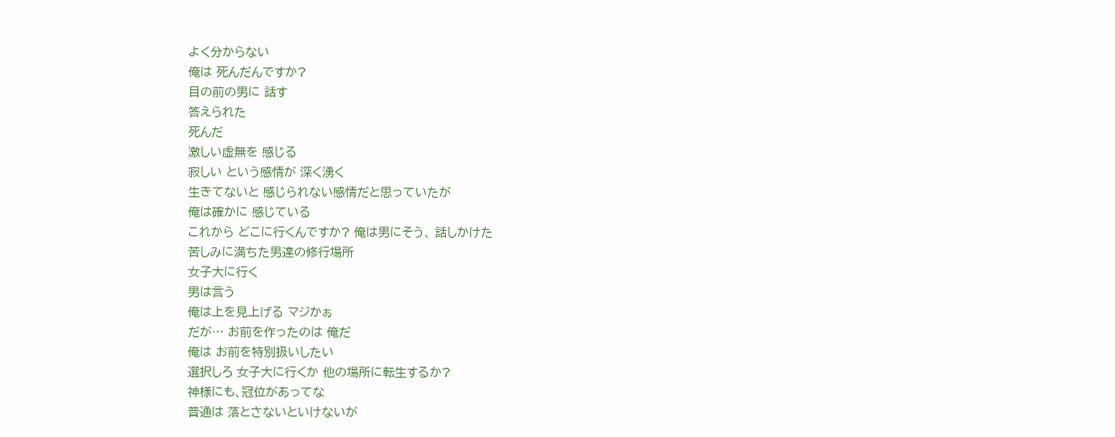よく分からない
俺は 死んだんですか?
目の前の男に 話す
答えられた
死んだ
激しい虚無を 感じる
寂しい という感情が 深く湧く
生きてないと 感じられない感情だと思っていたが
俺は確かに 感じている
これから どこに行くんですか? 俺は男にそう、 話しかけた
苦しみに満ちた男達の修行場所
女子大に行く
男は言う
俺は上を見上げる マジかぁ
だが… お前を作ったのは 俺だ
俺は お前を特別扱いしたい
選択しろ 女子大に行くか 他の場所に転生するか?
神様にも、冠位があってな
普通は 落とさないといけないが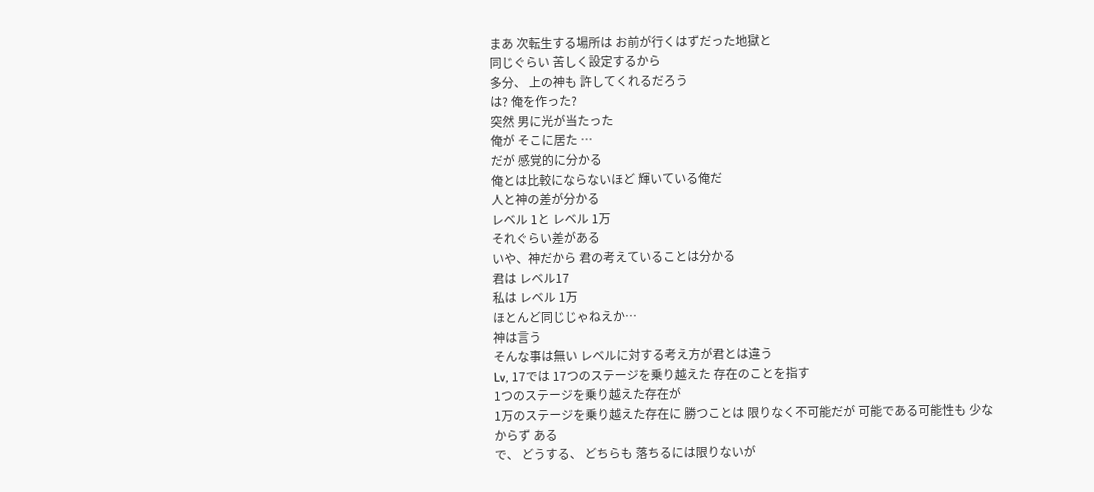まあ 次転生する場所は お前が行くはずだった地獄と
同じぐらい 苦しく設定するから
多分、 上の神も 許してくれるだろう
は? 俺を作った?
突然 男に光が当たった
俺が そこに居た …
だが 感覚的に分かる
俺とは比較にならないほど 輝いている俺だ
人と神の差が分かる
レベル 1と レベル 1万
それぐらい差がある
いや、神だから 君の考えていることは分かる
君は レベル17
私は レベル 1万
ほとんど同じじゃねえか…
神は言う
そんな事は無い レベルに対する考え方が君とは違う
Lv, 17では 17つのステージを乗り越えた 存在のことを指す
1つのステージを乗り越えた存在が
1万のステージを乗り越えた存在に 勝つことは 限りなく不可能だが 可能である可能性も 少なからず ある
で、 どうする、 どちらも 落ちるには限りないが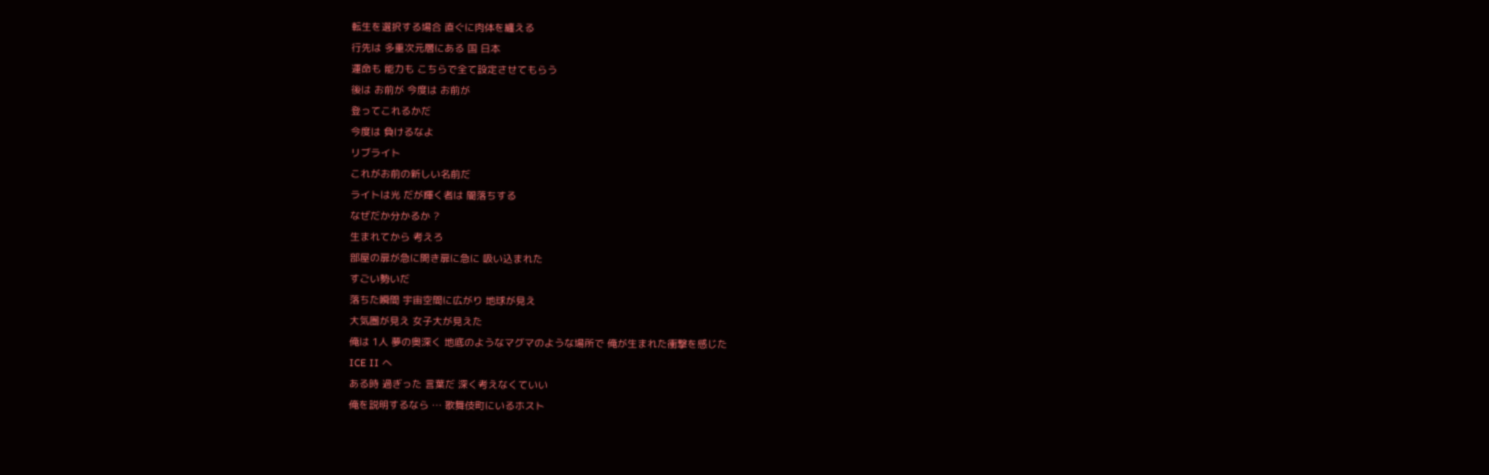転生を選択する場合 直ぐに肉体を纏える
行先は 多重次元層にある 国 日本
運命も 能力も こちらで全て設定させてもらう
後は お前が 今度は お前が
登ってこれるかだ
今度は 負けるなよ
リブライト
これがお前の新しい名前だ
ライトは光 だが輝く者は 闇落ちする
なぜだか分かるか ?
生まれてから 考えろ
部屋の扉が急に開き扉に急に 吸い込まれた
すごい勢いだ
落ちた瞬間 宇宙空間に広がり 地球が見え
大気圏が見え 女子大が見えた
俺は 1人 夢の奥深く 地底のようなマグマのような場所で 俺が生まれた衝撃を感じた
ICE II へ
ある時 過ぎった 言葉だ 深く考えなくていい
俺を説明するなら … 歌舞伎町にいるホスト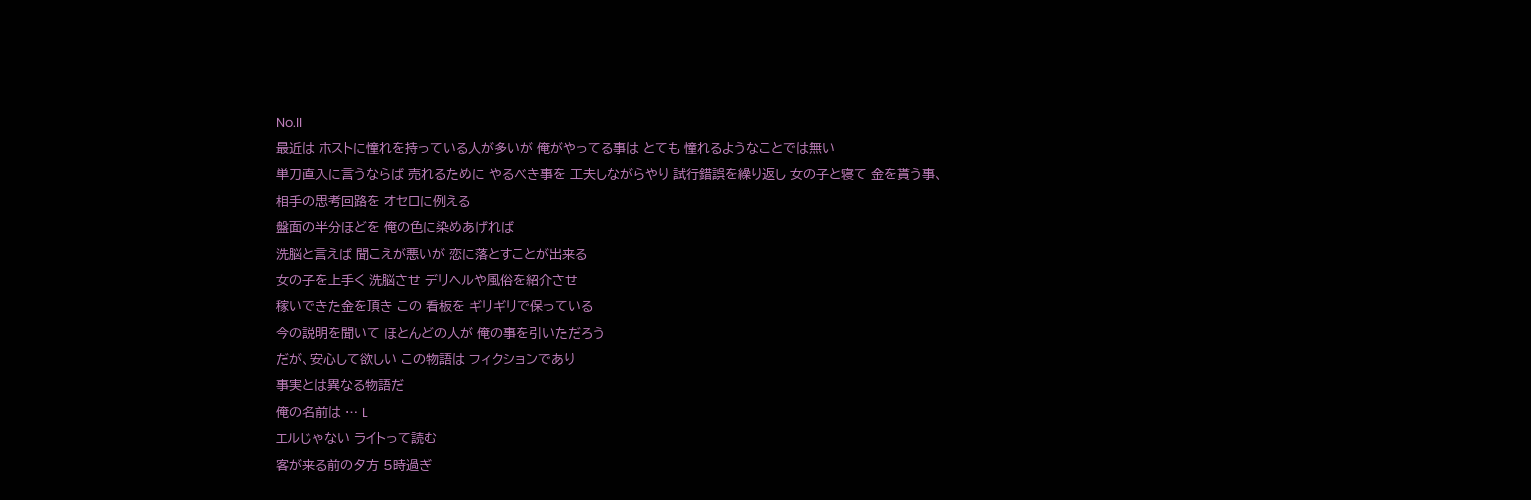No.II
最近は ホストに憧れを持っている人が多いが 俺がやってる事は とても 憧れるようなことでは無い
単刀直入に言うならば 売れるために やるべき事を 工夫しながらやり 試行錯誤を繰り返し 女の子と寝て 金を貰う事、
相手の思考回路を オセロに例える
盤面の半分ほどを 俺の色に染めあげれば
洗脳と言えば 聞こえが悪いが 恋に落とすことが出来る
女の子を上手く 洗脳させ デリヘルや風俗を紹介させ
稼いできた金を頂き この 看板を ギリギリで保っている
今の説明を聞いて ほとんどの人が 俺の事を引いただろう
だが、安心して欲しい この物語は フィクションであり
事実とは異なる物語だ
俺の名前は … L
エルじゃない ライトって読む
客が来る前の夕方 5時過ぎ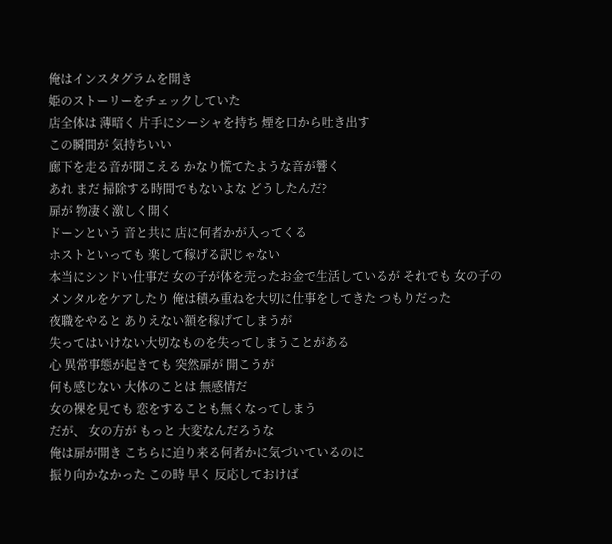俺はインスタグラムを開き
姫のストーリーをチェックしていた
店全体は 薄暗く 片手にシーシャを持ち 煙を口から吐き出す
この瞬間が 気持ちいい
廊下を走る音が聞こえる かなり慌てたような音が響く
あれ まだ 掃除する時間でもないよな どうしたんだ?
扉が 物凄く激しく開く
ドーンという 音と共に 店に何者かが入ってくる
ホストといっても 楽して稼げる訳じゃない
本当にシンドい仕事だ 女の子が体を売ったお金で生活しているが それでも 女の子のメンタルをケアしたり 俺は積み重ねを大切に仕事をしてきた つもりだった
夜職をやると ありえない額を稼げてしまうが
失ってはいけない大切なものを失ってしまうことがある
心 異常事態が起きても 突然扉が 開こうが
何も感じない 大体のことは 無感情だ
女の裸を見ても 恋をすることも無くなってしまう
だが、 女の方が もっと 大変なんだろうな
俺は扉が開き こちらに迫り来る何者かに気づいているのに
振り向かなかった この時 早く 反応しておけば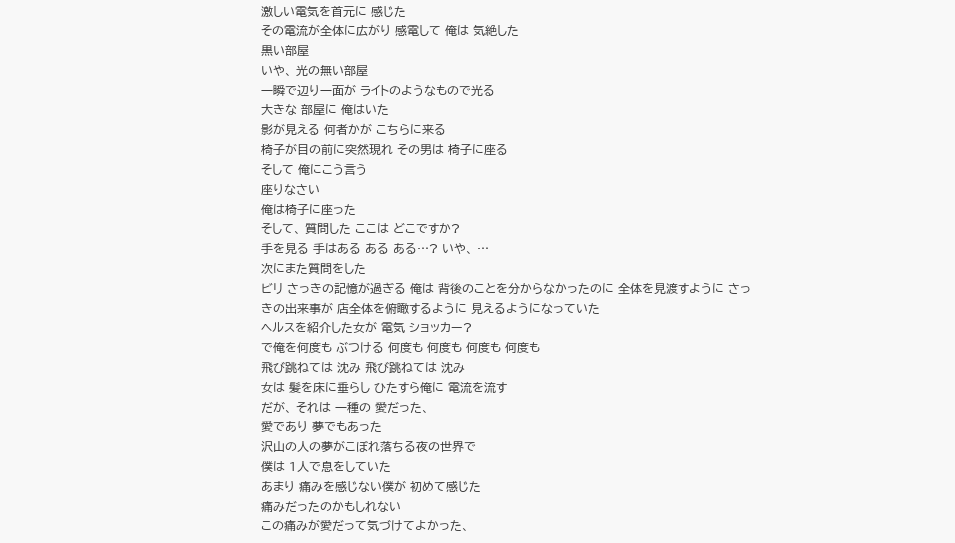激しい電気を首元に 感じた
その電流が全体に広がり 感電して 俺は 気絶した
黒い部屋
いや、 光の無い部屋
一瞬で辺り一面が ライトのようなもので光る
大きな 部屋に 俺はいた
影が見える 何者かが こちらに来る
椅子が目の前に突然現れ その男は 椅子に座る
そして 俺にこう言う
座りなさい
俺は椅子に座った
そして、 質問した ここは どこですか?
手を見る 手はある ある ある…? いや、 …
次にまた質問をした
ビリ さっきの記憶が過ぎる 俺は 背後のことを分からなかったのに 全体を見渡すように さっきの出来事が 店全体を俯瞰するように 見えるようになっていた
ヘルスを紹介した女が 電気 ショッカー?
で俺を何度も ぶつける 何度も 何度も 何度も 何度も
飛び跳ねては 沈み 飛び跳ねては 沈み
女は 髪を床に垂らし ひたすら俺に 電流を流す
だが、 それは 一種の 愛だった、
愛であり 夢でもあった
沢山の人の夢がこぼれ落ちる夜の世界で
僕は 1人で息をしていた
あまり 痛みを感じない僕が 初めて感じた
痛みだったのかもしれない
この痛みが愛だって気づけてよかった、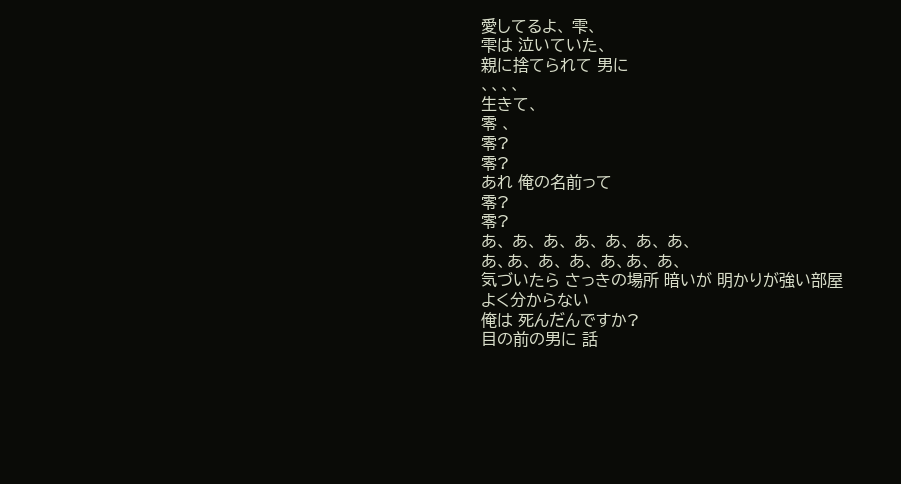愛してるよ、 雫、
雫は 泣いていた、
親に捨てられて 男に
、、、、
生きて、
零 、
零?
零?
あれ 俺の名前って
零?
零?
あ、 あ、 あ、 あ、 あ、 あ、 あ、
あ、あ、 あ、 あ、 あ、あ、 あ、
気づいたら さっきの場所 暗いが 明かりが強い部屋
よく分からない
俺は 死んだんですか?
目の前の男に 話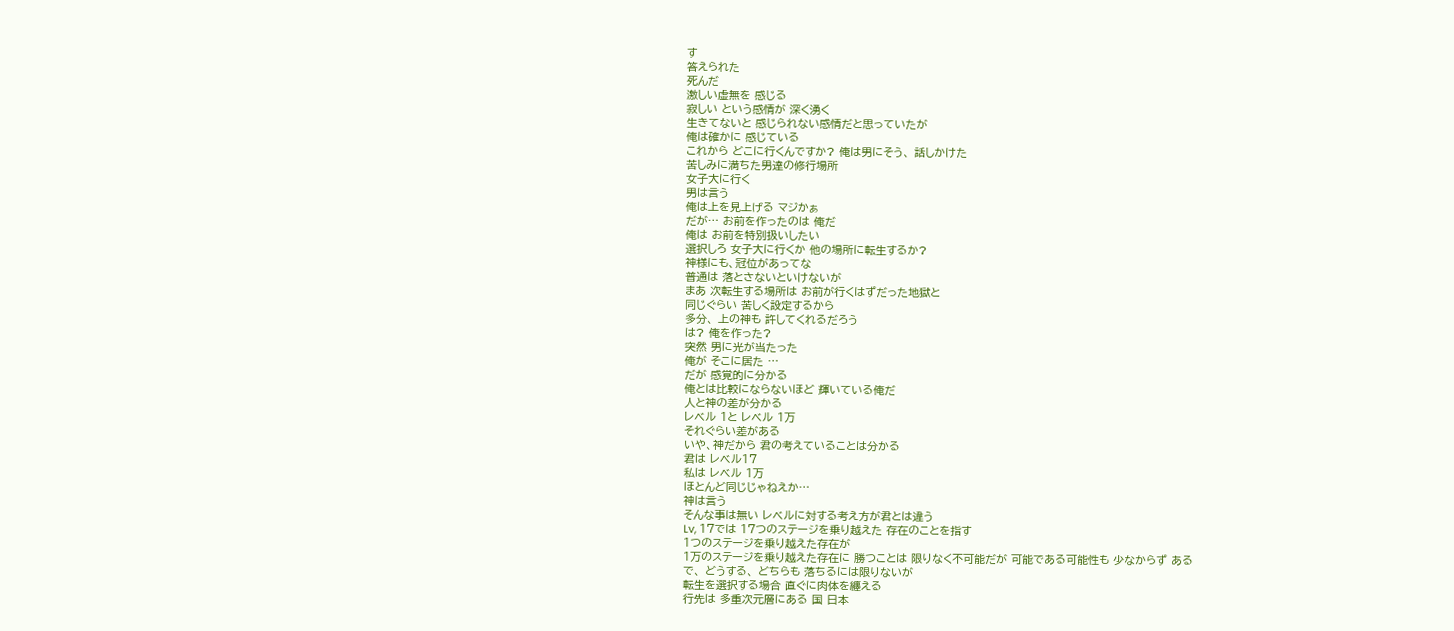す
答えられた
死んだ
激しい虚無を 感じる
寂しい という感情が 深く湧く
生きてないと 感じられない感情だと思っていたが
俺は確かに 感じている
これから どこに行くんですか? 俺は男にそう、 話しかけた
苦しみに満ちた男達の修行場所
女子大に行く
男は言う
俺は上を見上げる マジかぁ
だが… お前を作ったのは 俺だ
俺は お前を特別扱いしたい
選択しろ 女子大に行くか 他の場所に転生するか?
神様にも、冠位があってな
普通は 落とさないといけないが
まあ 次転生する場所は お前が行くはずだった地獄と
同じぐらい 苦しく設定するから
多分、 上の神も 許してくれるだろう
は? 俺を作った?
突然 男に光が当たった
俺が そこに居た …
だが 感覚的に分かる
俺とは比較にならないほど 輝いている俺だ
人と神の差が分かる
レベル 1と レベル 1万
それぐらい差がある
いや、神だから 君の考えていることは分かる
君は レベル17
私は レベル 1万
ほとんど同じじゃねえか…
神は言う
そんな事は無い レベルに対する考え方が君とは違う
Lv, 17では 17つのステージを乗り越えた 存在のことを指す
1つのステージを乗り越えた存在が
1万のステージを乗り越えた存在に 勝つことは 限りなく不可能だが 可能である可能性も 少なからず ある
で、 どうする、 どちらも 落ちるには限りないが
転生を選択する場合 直ぐに肉体を纏える
行先は 多重次元層にある 国 日本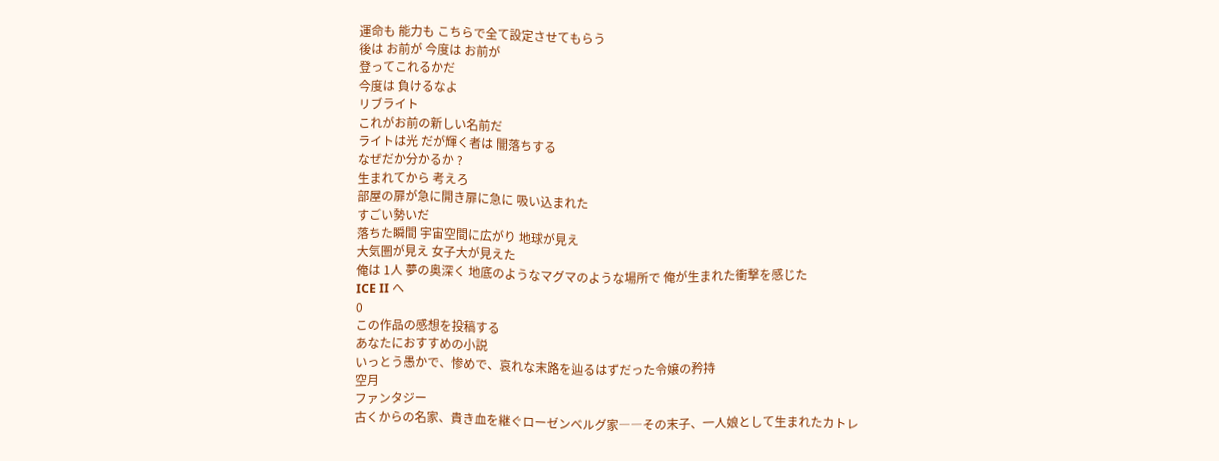運命も 能力も こちらで全て設定させてもらう
後は お前が 今度は お前が
登ってこれるかだ
今度は 負けるなよ
リブライト
これがお前の新しい名前だ
ライトは光 だが輝く者は 闇落ちする
なぜだか分かるか ?
生まれてから 考えろ
部屋の扉が急に開き扉に急に 吸い込まれた
すごい勢いだ
落ちた瞬間 宇宙空間に広がり 地球が見え
大気圏が見え 女子大が見えた
俺は 1人 夢の奥深く 地底のようなマグマのような場所で 俺が生まれた衝撃を感じた
ICE II へ
0
この作品の感想を投稿する
あなたにおすすめの小説
いっとう愚かで、惨めで、哀れな末路を辿るはずだった令嬢の矜持
空月
ファンタジー
古くからの名家、貴き血を継ぐローゼンベルグ家――その末子、一人娘として生まれたカトレ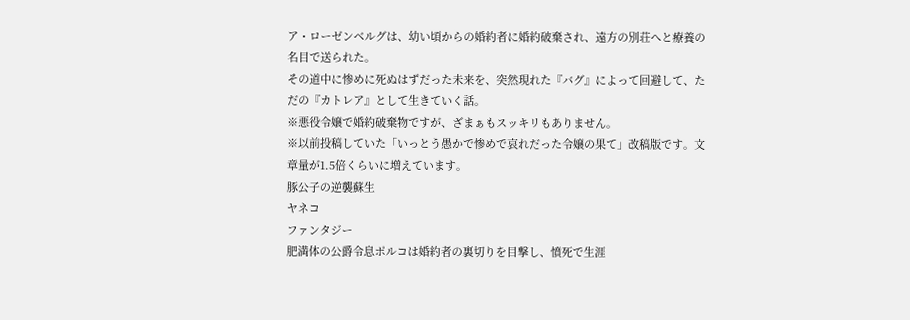ア・ローゼンベルグは、幼い頃からの婚約者に婚約破棄され、遠方の別荘へと療養の名目で送られた。
その道中に惨めに死ぬはずだった未来を、突然現れた『バグ』によって回避して、ただの『カトレア』として生きていく話。
※悪役令嬢で婚約破棄物ですが、ざまぁもスッキリもありません。
※以前投稿していた「いっとう愚かで惨めで哀れだった令嬢の果て」改稿版です。文章量が1.5倍くらいに増えています。
豚公子の逆襲蘇生
ヤネコ
ファンタジー
肥満体の公爵令息ポルコは婚約者の裏切りを目撃し、憤死で生涯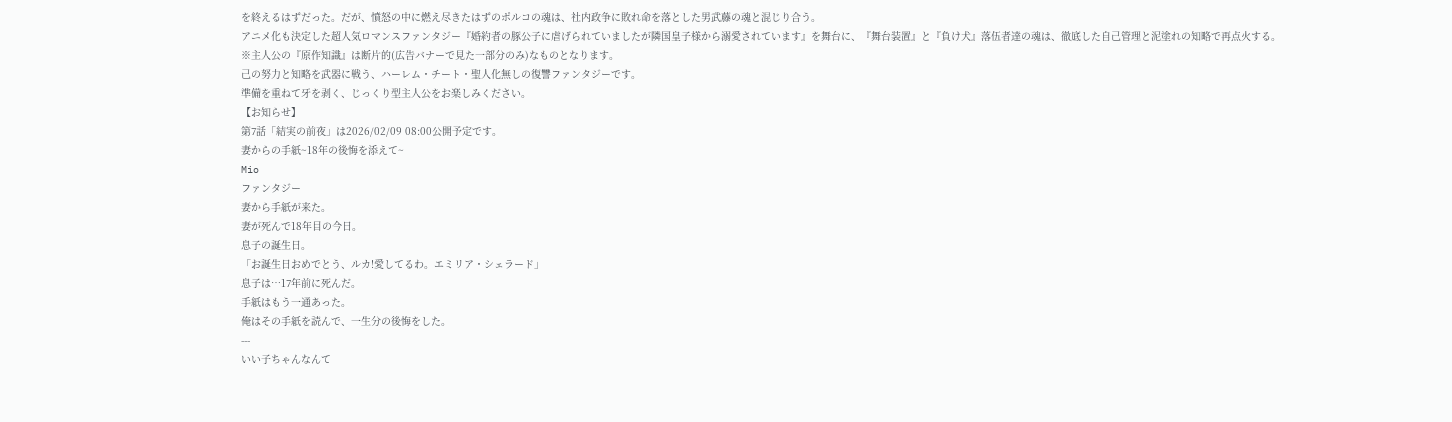を終えるはずだった。だが、憤怒の中に燃え尽きたはずのポルコの魂は、社内政争に敗れ命を落とした男武藤の魂と混じり合う。
アニメ化も決定した超人気ロマンスファンタジー『婚約者の豚公子に虐げられていましたが隣国皇子様から溺愛されています』を舞台に、『舞台装置』と『負け犬』落伍者達の魂は、徹底した自己管理と泥塗れの知略で再点火する。
※主人公の『原作知識』は断片的(広告バナーで見た一部分のみ)なものとなります。
己の努力と知略を武器に戦う、ハーレム・チート・聖人化無しの復讐ファンタジーです。
準備を重ねて牙を剥く、じっくり型主人公をお楽しみください。
【お知らせ】
第7話「結実の前夜」は2026/02/09 08:00公開予定です。
妻からの手紙~18年の後悔を添えて~
Mio
ファンタジー
妻から手紙が来た。
妻が死んで18年目の今日。
息子の誕生日。
「お誕生日おめでとう、ルカ!愛してるわ。エミリア・シェラード」
息子は…17年前に死んだ。
手紙はもう一通あった。
俺はその手紙を読んで、一生分の後悔をした。
---
いい子ちゃんなんて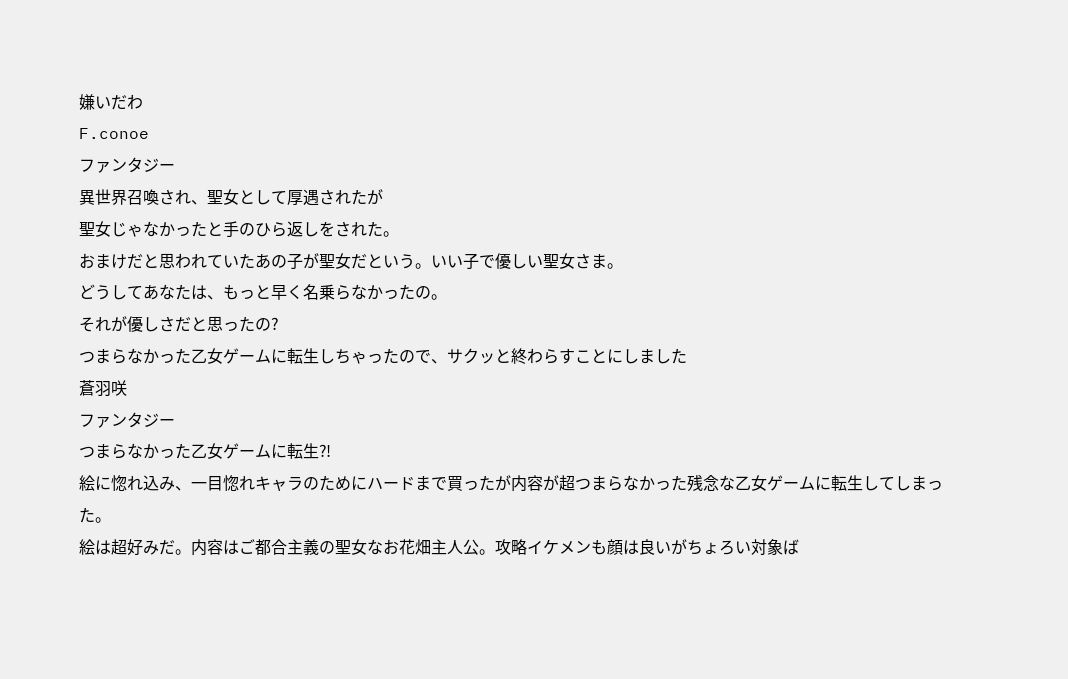嫌いだわ
F.conoe
ファンタジー
異世界召喚され、聖女として厚遇されたが
聖女じゃなかったと手のひら返しをされた。
おまけだと思われていたあの子が聖女だという。いい子で優しい聖女さま。
どうしてあなたは、もっと早く名乗らなかったの。
それが優しさだと思ったの?
つまらなかった乙女ゲームに転生しちゃったので、サクッと終わらすことにしました
蒼羽咲
ファンタジー
つまらなかった乙女ゲームに転生⁈
絵に惚れ込み、一目惚れキャラのためにハードまで買ったが内容が超つまらなかった残念な乙女ゲームに転生してしまった。
絵は超好みだ。内容はご都合主義の聖女なお花畑主人公。攻略イケメンも顔は良いがちょろい対象ば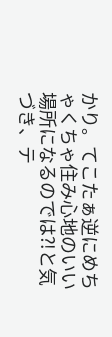かり。てこたぁ逆にめちゃくちゃ住み心地のいい場所になるのでは⁈と気づき、テ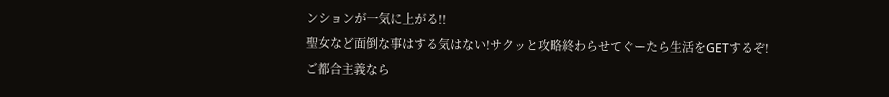ンションが一気に上がる!!
聖女など面倒な事はする気はない!サクッと攻略終わらせてぐーたら生活をGETするぞ!
ご都合主義なら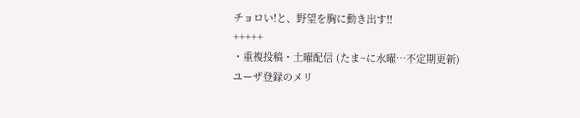チョロい!と、野望を胸に動き出す!!
+++++
・重複投稿・土曜配信 (たま~に水曜…不定期更新)
ユーザ登録のメリ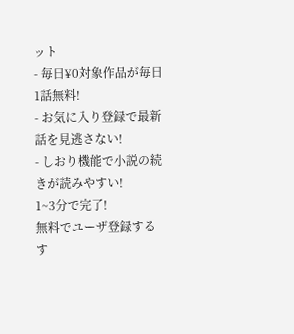ット
- 毎日¥0対象作品が毎日1話無料!
- お気に入り登録で最新話を見逃さない!
- しおり機能で小説の続きが読みやすい!
1~3分で完了!
無料でユーザ登録する
す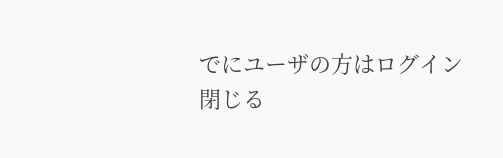でにユーザの方はログイン
閉じる